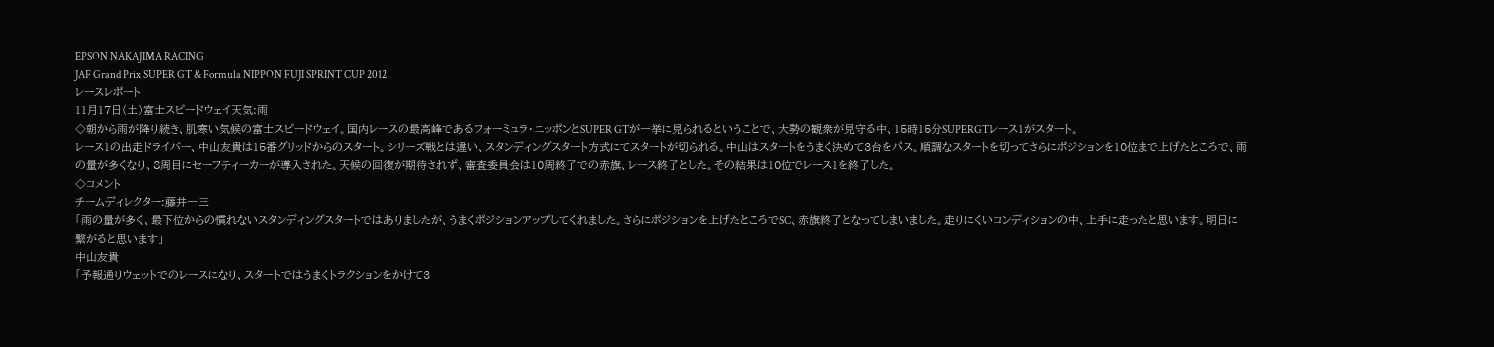EPSON NAKAJIMA RACING
JAF Grand Prix SUPER GT & Formula NIPPON FUJI SPRINT CUP 2012
レースレポート
11月17日(土)富士スピードウェイ天気:雨
◇朝から雨が降り続き、肌寒い気候の富士スピードウェイ。国内レースの最高峰であるフォーミュラ・ニッポンとSUPER GTが一挙に見られるということで、大勢の観衆が見守る中、15時15分SUPERGTレース1がスタート。
レース1の出走ドライバー、中山友貴は15番グリッドからのスタート。シリーズ戦とは違い、スタンディングスタート方式にてスタートが切られる。中山はスタートをうまく決めて3台をパス。順調なスタートを切ってさらにポジションを10位まで上げたところで、雨の量が多くなり、8周目にセーフティーカーが導入された。天候の回復が期待されず、審査委員会は10周終了での赤旗、レース終了とした。その結果は10位でレース1を終了した。
◇コメント
チームディレクター:藤井一三
「雨の量が多く、最下位からの慣れないスタンディングスタートではありましたが、うまくポジションアップしてくれました。さらにポジションを上げたところでSC、赤旗終了となってしまいました。走りにくいコンディションの中、上手に走ったと思います。明日に繋がると思います」
中山友貴
「予報通りウェットでのレースになり、スタートではうまくトラクションをかけて3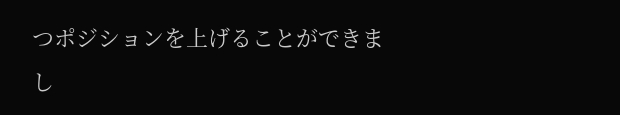つポジションを上げることができまし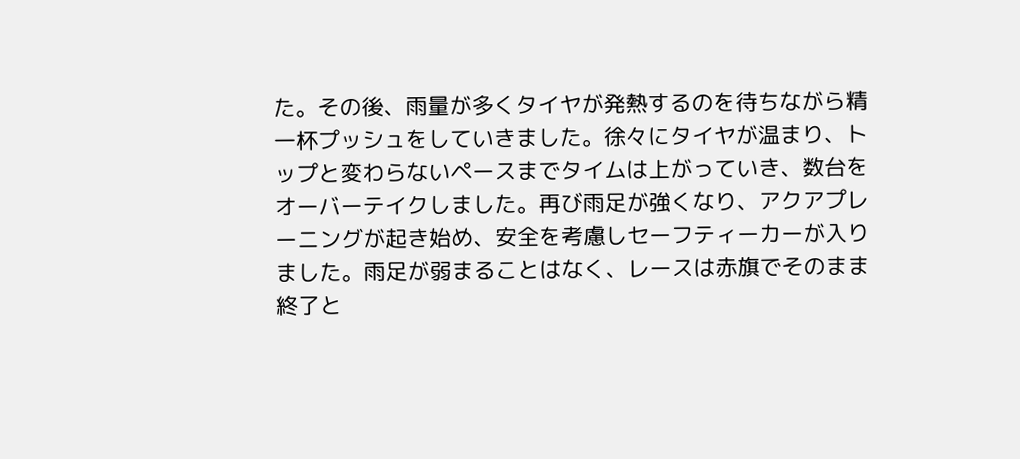た。その後、雨量が多くタイヤが発熱するのを待ちながら精一杯プッシュをしていきました。徐々にタイヤが温まり、トップと変わらないペースまでタイムは上がっていき、数台をオーバーテイクしました。再び雨足が強くなり、アクアプレーニングが起き始め、安全を考慮しセーフティーカーが入りました。雨足が弱まることはなく、レースは赤旗でそのまま終了と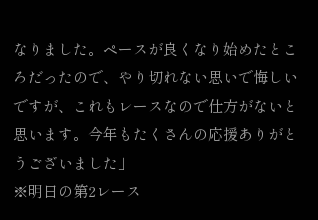なりました。ペースが良くなり始めたところだったので、やり切れない思いで悔しいですが、これもレースなので仕方がないと思います。今年もたくさんの応援ありがとうございました」
※明日の第2レース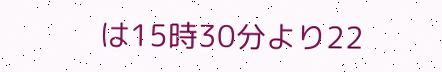は15時30分より22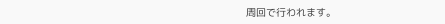周回で行われます。